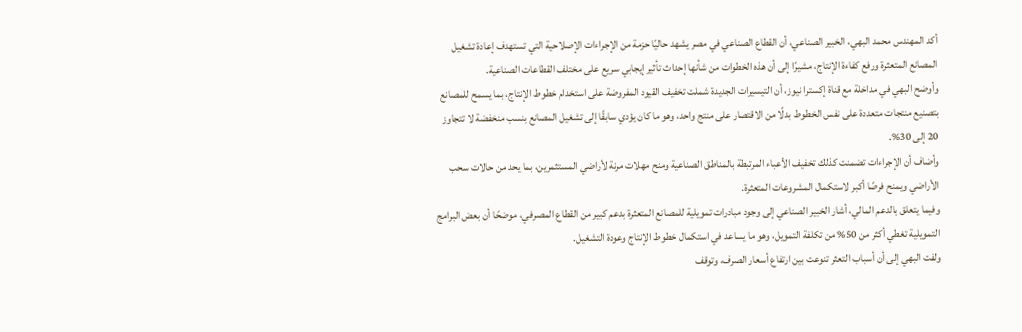أكد المهندس محمد البهي، الخبير الصناعي، أن القطاع الصناعي في مصر يشهد حاليًا حزمة من الإجراءات الإصلاحية التي تستهدف إعادة تشغيل المصانع المتعثرة ورفع كفاءة الإنتاج، مشيرًا إلى أن هذه الخطوات من شأنها إحداث تأثير إيجابي سريع على مختلف القطاعات الصناعية.
وأوضح البهي في مداخلة مع قناة إكسترا نيوز، أن التيسيرات الجديدة شملت تخفيف القيود المفروضة على استخدام خطوط الإنتاج، بما يسمح للمصانع بتصنيع منتجات متعددة على نفس الخطوط بدلًا من الاقتصار على منتج واحد، وهو ما كان يؤدي سابقًا إلى تشغيل المصانع بنسب منخفضة لا تتجاوز 20 إلى 30%.
وأضاف أن الإجراءات تضمنت كذلك تخفيف الأعباء المرتبطة بالمناطق الصناعية ومنح مهلات مرنة لأراضي المستثمرين، بما يحد من حالات سحب الأراضي ويمنح فرصًا أكبر لاستكمال المشروعات المتعثرة.
وفيما يتعلق بالدعم المالي، أشار الخبير الصناعي إلى وجود مبادرات تمويلية للمصانع المتعثرة بدعم كبير من القطاع المصرفي، موضحًا أن بعض البرامج التمويلية تغطي أكثر من 50% من تكلفة التمويل، وهو ما يساعد في استكمال خطوط الإنتاج وعودة التشغيل.
ولفت البهي إلى أن أسباب التعثر تنوعت بين ارتفاع أسعار الصرف، وتوقف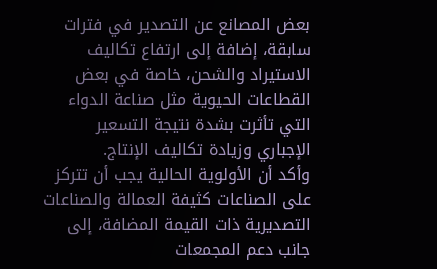بعض المصانع عن التصدير في فترات سابقة، إضافة إلى ارتفاع تكاليف الاستيراد والشحن، خاصة في بعض القطاعات الحيوية مثل صناعة الدواء التي تأثرت بشدة نتيجة التسعير الإجباري وزيادة تكاليف الإنتاج.
وأكد أن الأولوية الحالية يجب أن تتركز على الصناعات كثيفة العمالة والصناعات التصديرية ذات القيمة المضافة، إلى جانب دعم المجمعات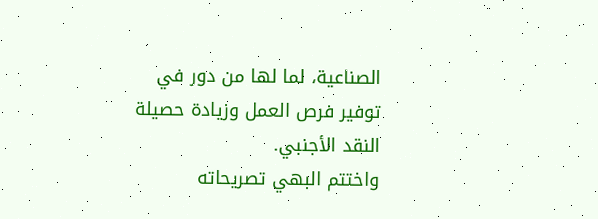الصناعية، لما لها من دور في توفير فرص العمل وزيادة حصيلة النقد الأجنبي.
واختتم البهي تصريحاته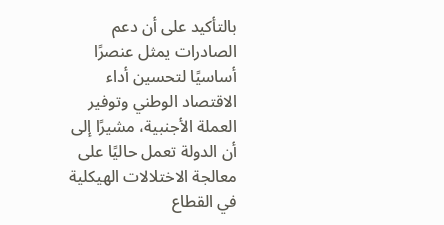بالتأكيد على أن دعم الصادرات يمثل عنصرًا أساسيًا لتحسين أداء الاقتصاد الوطني وتوفير العملة الأجنبية، مشيرًا إلى أن الدولة تعمل حاليًا على معالجة الاختلالات الهيكلية في القطاع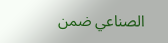الصناعي ضمن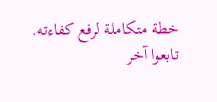خطة متكاملة لرفع كفاءته.
تابعوا آخر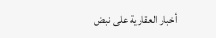أخبار العقارية على نبض